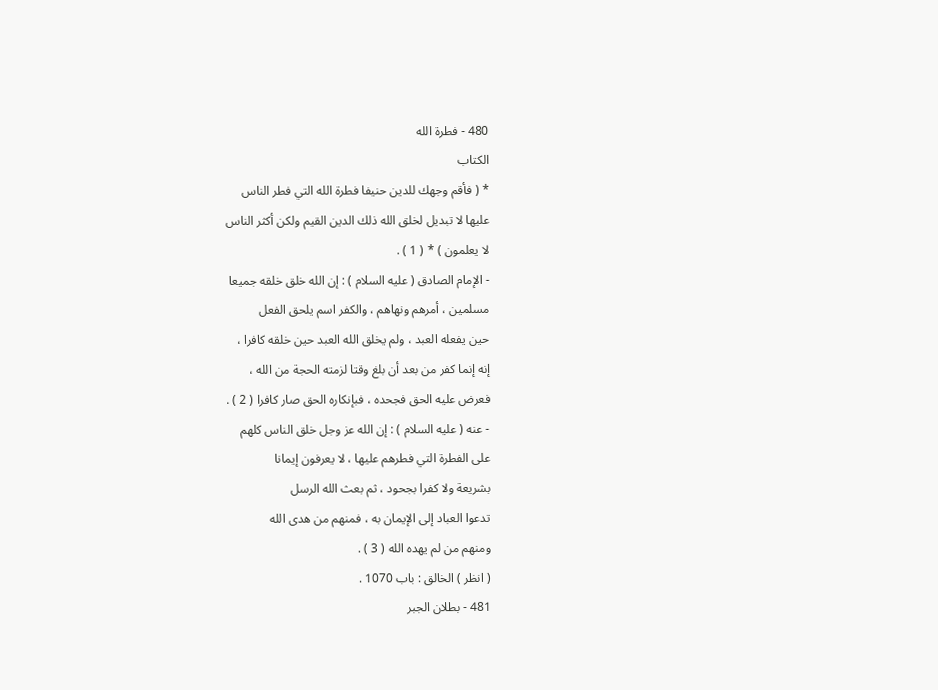480 - فطرة الله
الكتاب
* ( فأقم وجهك للدين حنيفا فطرة الله التي فطر الناس
عليها لا تبديل لخلق الله ذلك الدين القيم ولكن أكثر الناس
لا يعلمون ) * ( 1 ) .
- الإمام الصادق ( عليه السلام ) : إن الله خلق خلقه جميعا
مسلمين ، أمرهم ونهاهم ، والكفر اسم يلحق الفعل
حين يفعله العبد ، ولم يخلق الله العبد حين خلقه كافرا ،
إنه إنما كفر من بعد أن بلغ وقتا لزمته الحجة من الله ،
فعرض عليه الحق فجحده ، فبإنكاره الحق صار كافرا ( 2 ) .
- عنه ( عليه السلام ) : إن الله عز وجل خلق الناس كلهم
على الفطرة التي فطرهم عليها ، لا يعرفون إيمانا
بشريعة ولا كفرا بجحود ، ثم بعث الله الرسل
تدعوا العباد إلى الإيمان به ، فمنهم من هدى الله
ومنهم من لم يهده الله ( 3 ) .
( انظر ) الخالق : باب 1070 .
481 - بطلان الجبر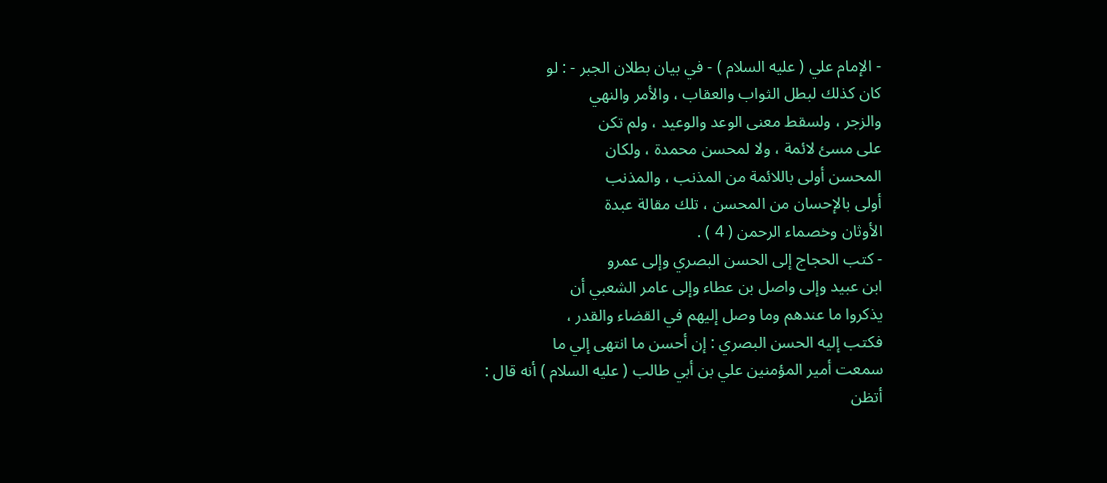- الإمام علي ( عليه السلام ) - في بيان بطلان الجبر - : لو
كان كذلك لبطل الثواب والعقاب ، والأمر والنهي
والزجر ، ولسقط معنى الوعد والوعيد ، ولم تكن
على مسئ لائمة ، ولا لمحسن محمدة ، ولكان
المحسن أولى باللائمة من المذنب ، والمذنب
أولى بالإحسان من المحسن ، تلك مقالة عبدة
الأوثان وخصماء الرحمن ( 4 ) .
- كتب الحجاج إلى الحسن البصري وإلى عمرو
ابن عبيد وإلى واصل بن عطاء وإلى عامر الشعبي أن
يذكروا ما عندهم وما وصل إليهم في القضاء والقدر ،
فكتب إليه الحسن البصري : إن أحسن ما انتهى إلي ما
سمعت أمير المؤمنين علي بن أبي طالب ( عليه السلام ) أنه قال :
أتظن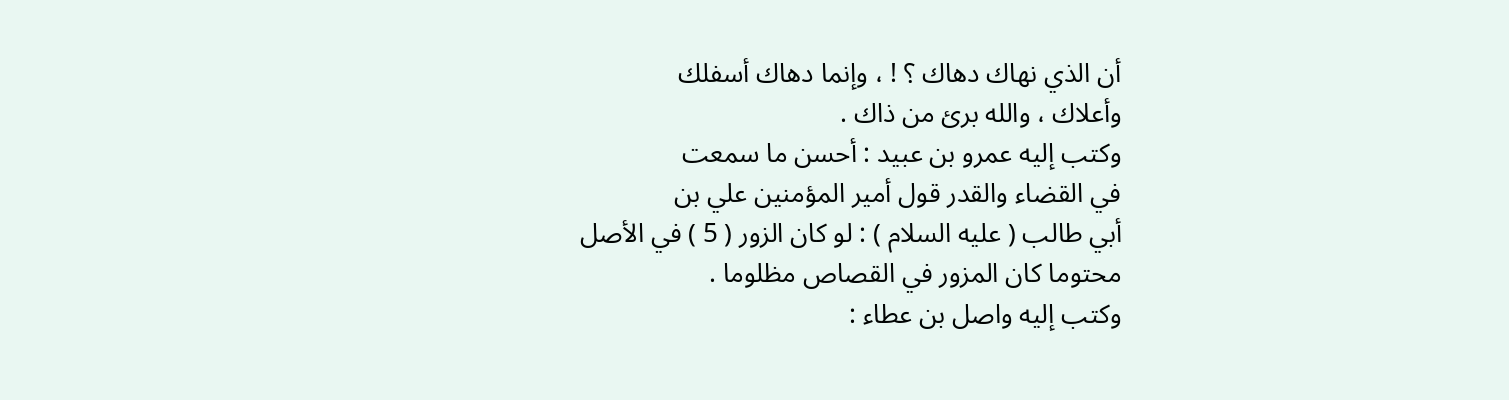أن الذي نهاك دهاك ؟ ! ، وإنما دهاك أسفلك
وأعلاك ، والله برئ من ذاك .
وكتب إليه عمرو بن عبيد : أحسن ما سمعت
في القضاء والقدر قول أمير المؤمنين علي بن
أبي طالب ( عليه السلام ) : لو كان الزور ( 5 ) في الأصل
محتوما كان المزور في القصاص مظلوما .
وكتب إليه واصل بن عطاء :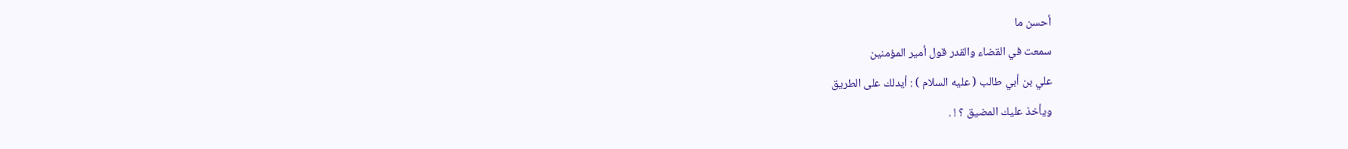أحسن ما
سمعت في القضاء والقدر قول أمير المؤمنين
علي بن أبي طالب ( عليه السلام ) : أيدلك على الطريق
ويأخذ عليك المضيق ؟ ! .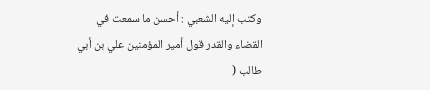وكتب إليه الشعبي : أحسن ما سمعت في
القضاء والقدر قول أمير المؤمنين علي بن أبي
طالب (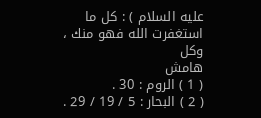عليه السلام ) : كل ما استغفرت الله فهو منك ، وكل
هامش
( 1 ) الروم : 30 .
( 2 ) البحار : 5 / 19 / 29 .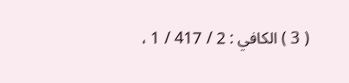( 3 ) الكافي : 2 / 417 / 1 ،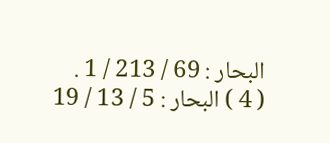البحار : 69 / 213 / 1 .
( 4 ) البحار : 5 / 13 / 19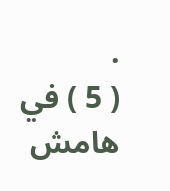.
( 5 ) في هامش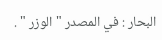البحار : في المصدر " الوزر " .